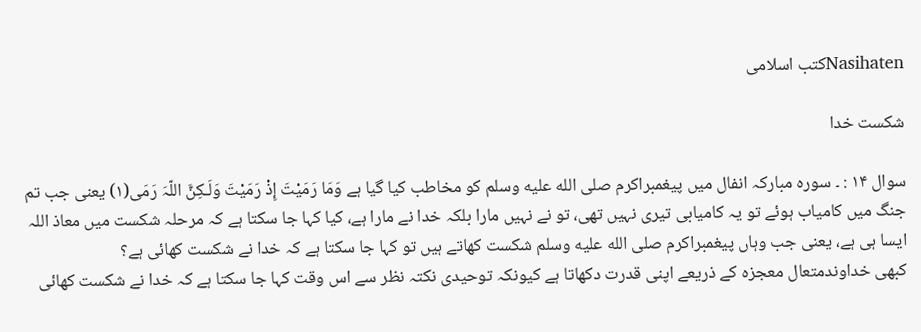Nasihatenکتب اسلامی

شکست خدا

سوال ۱۴ : ۔ سورہ مبارکہ انفال میں پیغمبراکرم صلى الله عليه وسلم کو مخاطب کیا گیا ہے وَمَا رَمَیْتَ إِذْ رَمَیْتَ وَلَـکِنَّ اللّہَ رَمَی(۱) یعنی جب تم جنگ میں کامیاب ہوئے تو یہ کامیابی تیری نہیں تھی، تو نے نہیں مارا بلکہ خدا نے مارا ہے، کیا کہا جا سکتا ہے کہ مرحلہ شکست میں معاذ اللہ ایسا ہی ہے، یعنی جب وہاں پیغمبراکرم صلى الله عليه وسلم شکست کھاتے ہیں تو کہا جا سکتا ہے کہ خدا نے شکست کھائی ہے؟
کبھی خداوندمتعال معجزہ کے ذریعے اپنی قدرت دکھاتا ہے کیونکہ توحیدی نکتہ نظر سے اس وقت کہا جا سکتا ہے کہ خدا نے شکست کھائی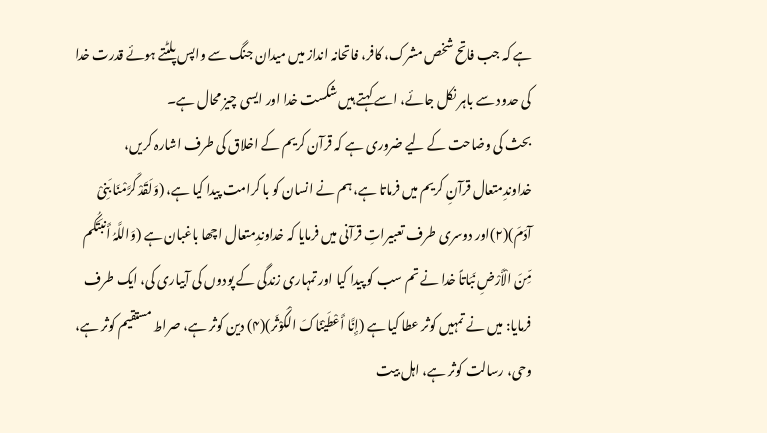ہے کہ جب فاتح شخص مشرک، کافر، فاتحانہ انداز میں میدان جنگ سے واپس پلٹتے ہوئے قدرت خدا کی حدود سے باہر نکل جائے، اسے کہتے ہیں شکست خدا اور ایسی چیز محال ہے۔
بحث کی وضاحت کے لیے ضروری ہے کہ قرآن کریم کے اخلاق کی طرف اشارہ کریں، خداوندِمتعال قرآنِ کریم میں فرماتا ہے، ہم نے انسان کو با کرامت پیدا کیا ہے، (وَلَقَدْ کَرَّمْنَا بَنِیْ آدَمَ)(۲)اور دوسری طرف تعبیراتِ قرآنی میں فرمایا کہ خداوندِمتعال اچھا باغبان ہے (وَاللَّہُ أَنبَتَکُم مِّنَ الْأَرْضِ نَبَاتاً خدا نے تم سب کو پیدا کیا اور تمہاری زندگی کے پودوں کی آبیاری کی، ایک طرف فرمایا: میں نے تمہیں کوثر عطا کیا ہے (إِنَّا أَعْطَیْنَاکَ الْکَوْثَر)(۴) دین کوثر ہے، صراط مستقیم کوثر ہے، وحی، رسالت کوثر ہے، اہل بیت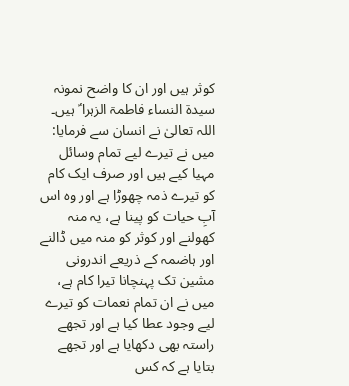کوثر ہیں اور ان کا واضح نمونہ سیدۃ النساء فاطمۃ الزہرا ؑ ہیں۔
اللہ تعالیٰ نے انسان سے فرمایا:
میں نے تیرے لیے تمام وسائل مہیا کیے ہیں اور صرف ایک کام کو تیرے ذمہ چھوڑا ہے اور وہ اس آبِ حیات کو پینا ہے، یہ منہ کھولنے اور کوثر کو منہ میں ڈالنے اور ہاضمہ کے ذریعے اندرونی مشین تک پہنچانا تیرا کام ہے، میں نے ان تمام نعمات کو تیرے لیے وجود عطا کیا ہے اور تجھے راستہ بھی دکھایا ہے اور تجھے بتایا ہے کہ کس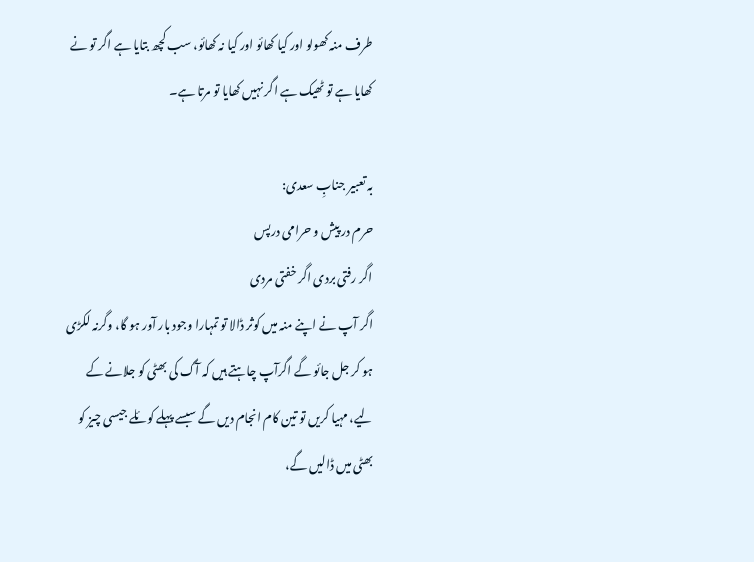طرف منہ کھولو اور کیا کھائو اور کیا نہ کھائو، سب کچھ بتایا ہے اگر تو نے کھایا ہے تو ٹھیک ہے اگر نہیں کھایا تو مرتا ہے۔

بہ تعبیر جنابِ سعدی:
حرم در پیش و حرامی درپس
اگر رفتی بردی اگر خفتی مردی
اگر آپ نے اپنے منہ میں کوثر ڈالا تو تمہارا وجود بار آور ہو گا، وگرنہ لکڑی ہو کر جل جائو گے اگرآپ چاہتے ہیں کہ آگ کی بھٹی کو جلانے کے لیے، مہیا کریں تو تین کام انجام دیں گے سبسے پہلے کوئلے جیسی چیز کو بھٹی میں ڈالیں گے،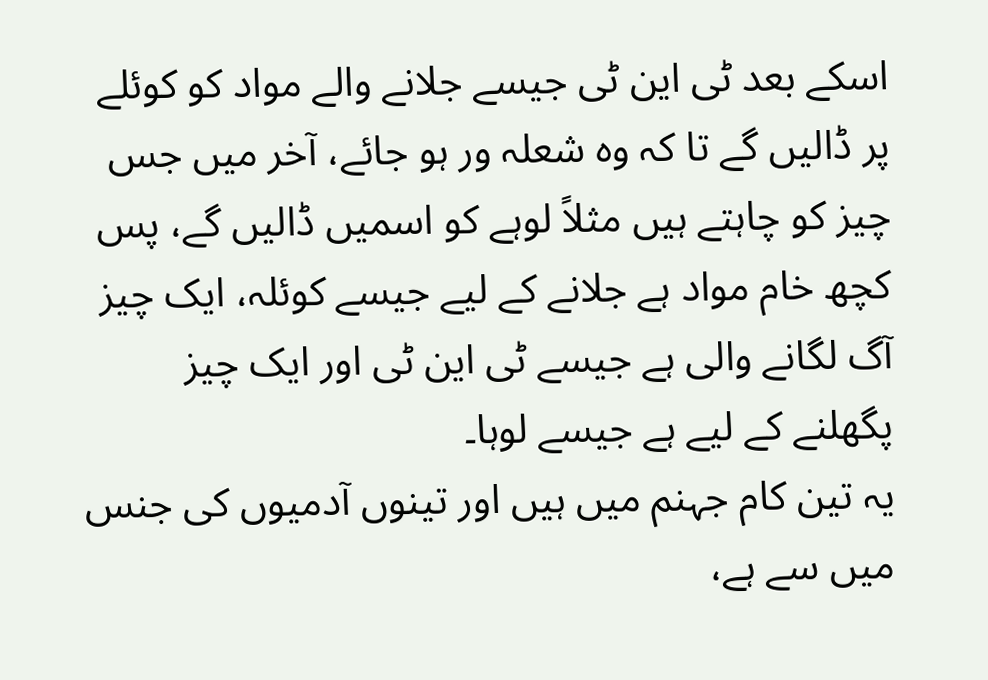اسکے بعد ٹی این ٹی جیسے جلانے والے مواد کو کوئلے پر ڈالیں گے تا کہ وہ شعلہ ور ہو جائے، آخر میں جس چیز کو چاہتے ہیں مثلاً لوہے کو اسمیں ڈالیں گے، پس کچھ خام مواد ہے جلانے کے لیے جیسے کوئلہ، ایک چیز آگ لگانے والی ہے جیسے ٹی این ٹی اور ایک چیز پگھلنے کے لیے ہے جیسے لوہا۔
یہ تین کام جہنم میں ہیں اور تینوں آدمیوں کی جنس میں سے ہے،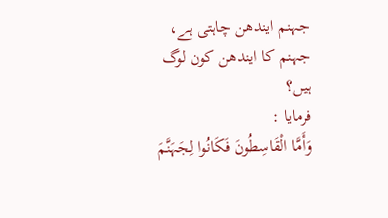جہنم ایندھن چاہتی ہے، جہنم کا ایندھن کون لوگ ہیں؟
فرمایا :
وَأَمَّا الْقَاسِطُونَ فَکَانُوا لِجَہَنَّمَ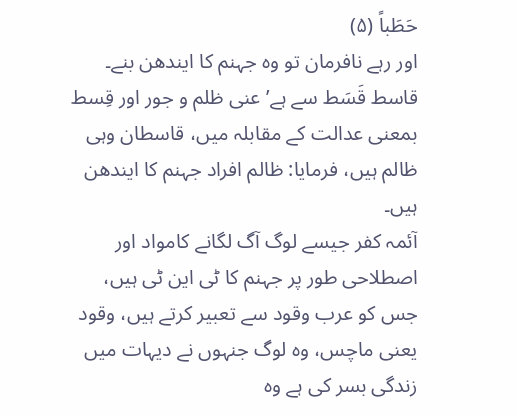حَطَباً (۵)
اور رہے نافرمان تو وہ جہنم کا ایندھن بنے۔
قاسط قَسَط سے ہے’ عنی ظلم و جور اور قِسط بمعنی عدالت کے مقابلہ میں، قاسطان وہی ظالم ہیں، فرمایا: ظالم افراد جہنم کا ایندھن ہیں۔
آئمہ کفر جیسے لوگ آگ لگانے کامواد اور اصطلاحی طور پر جہنم کا ٹی این ٹی ہیں، جس کو عرب وقود سے تعبیر کرتے ہیں، وقود یعنی ماچس، وہ لوگ جنہوں نے دیہات میں زندگی بسر کی ہے وہ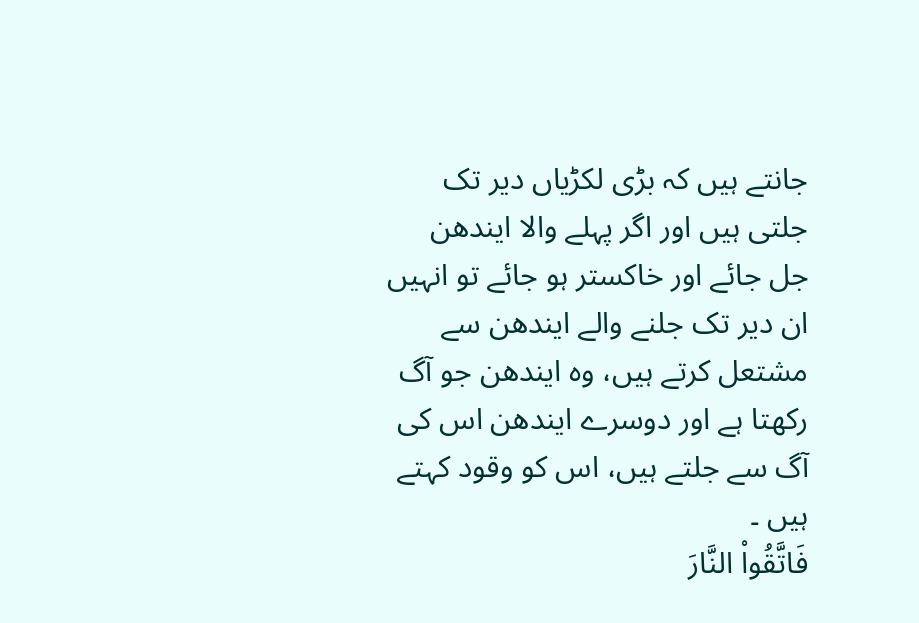جانتے ہیں کہ بڑی لکڑیاں دیر تک جلتی ہیں اور اگر پہلے والا ایندھن جل جائے اور خاکستر ہو جائے تو انہیں ان دیر تک جلنے والے ایندھن سے مشتعل کرتے ہیں، وہ ایندھن جو آگ رکھتا ہے اور دوسرے ایندھن اس کی آگ سے جلتے ہیں، اس کو وقود کہتے ہیں ۔
فَاتَّقُواْ النَّارَ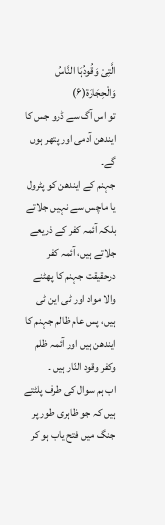الَّتِیْ وَقُودُہَا النَّاسُ وَالْحِجَارَۃ(۶)
تو اس آگ سے ڈرو جس کا ایندھن آدمی اور پتھر ہوں گے۔
جہنم کے ایندھن کو پٹرول یا ماچس سے نہیں جلاتے بلکہ آئمہ کفر کے ذریعے جلاتے ہیں، آئمہ کفر درحقیقت جہنم کا پھٹنے والا مواد اور ٹی این ٹی ہیں، پس عام ظالم جہنم کا ایندھن ہیں اور آئمہ ظلم وکفر وقود النّار ہیں ۔
اب ہم سوال کی طرف پلٹتے ہیں کہ جو ظاہری طور پر جنگ میں فتح یاب ہو کر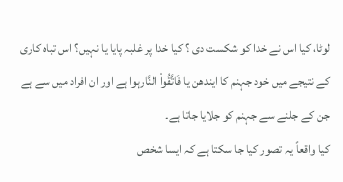لوٹا، کیا اس نے خدا کو شکست دی ؟ کیا خدا پر غلبہ پایا یا نہیں؟ اس تباہ کاری کے نتیجے میں خود جہنم کا ایندھن یا فَاتَّقُواْ النَّارہوا ہے اور ان افراد میں سے ہے جن کے جلنے سے جہنم کو جلایا جاتا ہے۔
کیا واقعاً یہ تصور کیا جا سکتا ہے کہ ایسا شخص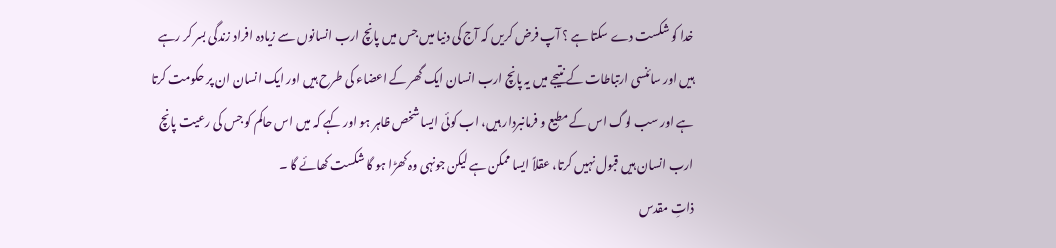خدا کو شکست دے سکتا ہے ؟ آپ فرض کریں کہ آج کی دنیا میں جس میں پانچ ارب انسانوں سے زیادہ افراد زندگی بسر کر رہے ہیں اور سائنسی ارتباطات کے نتیجے میں یہ پانچ ارب انسان ایک گھر کے اعضاء کی طرح ہیں اور ایک انسان ان پر حکومت کرتا ہے اور سب لوگ اس کے مطیع و فرمانبردار ہیں، اب کوئی ایسا شخص ظاہر ہو اور کہے کہ میں اس حاکم کو جس کی رعیت پانچ ارب انسان ہیں قبول نہیں کرتا، عقلاً ایسا ممکن ہے لیکن جونہی وہ کھڑا ہو گا شکست کھائے گا ۔
ذاتِ مقدس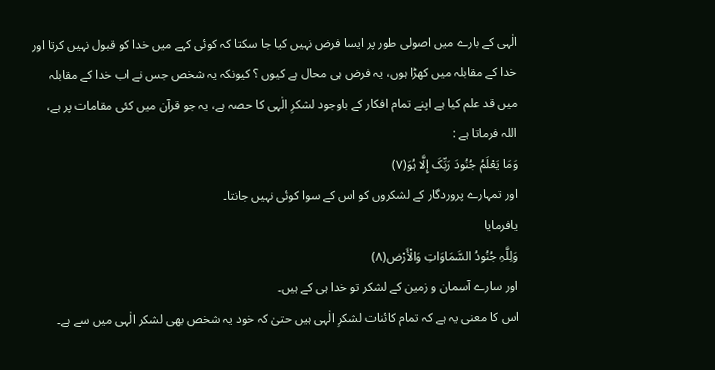الٰہی کے بارے میں اصولی طور پر ایسا فرض نہیں کیا جا سکتا کہ کوئی کہے میں خدا کو قبول نہیں کرتا اور خدا کے مقابلہ میں کھڑا ہوں، یہ فرض ہی محال ہے کیوں ؟ کیونکہ یہ شخص جس نے اب خدا کے مقابلہ میں قد علم کیا ہے اپنے تمام افکار کے باوجود لشکرِ الٰہی کا حصہ ہے، یہ جو قرآن میں کئی مقامات پر ہے، اللہ فرماتا ہے :
وَمَا یَعْلَمُ جُنُودَ رَبِّکَ إِلَّا ہُوَ(۷)
اور تمہارے پروردگار کے لشکروں کو اس کے سوا کوئی نہیں جانتا۔
یافرمایا
وَلِلَّہِ جُنُودُ السَّمَاوَاتِ وَالْأَرْض(۸)
اور سارے آسمان و زمین کے لشکر تو خدا ہی کے ہیں۔
اس کا معنی یہ ہے کہ تمام کائنات لشکرِ الٰہی ہیں حتیٰ کہ خود یہ شخص بھی لشکر الٰہی میں سے ہے۔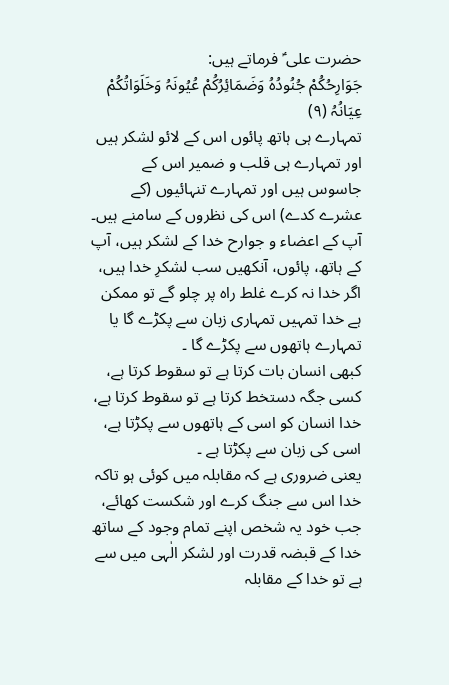حضرت علی ؑ فرماتے ہیں:
جَوَارِحُکُمْ جُنُودُہُ وَضَمَائِرُکُمْ عُیُونَہُ وَخَلَوَاتُکُمْ عِیَانُہُ (۹)
تمہارے ہی ہاتھ پائوں اس کے لائو لشکر ہیں اور تمہارے ہی قلب و ضمیر اس کے جاسوس ہیں اور تمہارے تنہائیوں (کے عشرے کدے) اس کی نظروں کے سامنے ہیں۔
آپ کے اعضاء و جوارح خدا کے لشکر ہیں، آپ کے ہاتھ، پائوں، آنکھیں سب لشکرِ خدا ہیں، اگر خدا نہ کرے غلط راہ پر چلو گے تو ممکن ہے خدا تمہیں تمہاری زبان سے پکڑے گا یا تمہارے ہاتھوں سے پکڑے گا ۔
کبھی انسان بات کرتا ہے تو سقوط کرتا ہے، کسی جگہ دستخط کرتا ہے تو سقوط کرتا ہے، خدا انسان کو اسی کے ہاتھوں سے پکڑتا ہے، اسی کی زبان سے پکڑتا ہے ۔
یعنی ضروری ہے کہ مقابلہ میں کوئی ہو تاکہ خدا اس سے جنگ کرے اور شکست کھائے، جب خود یہ شخص اپنے تمام وجود کے ساتھ خدا کے قبضہ قدرت اور لشکر الٰہی میں سے ہے تو خدا کے مقابلہ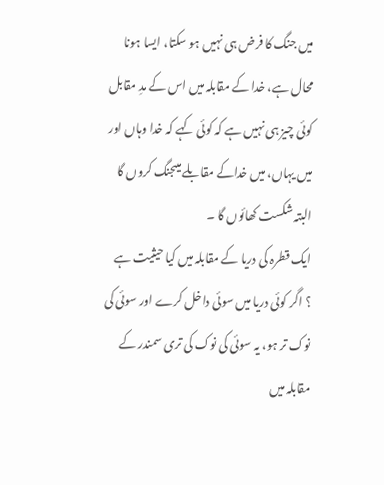میں جنگ کا فرض ہی نہیں ہو سکتا، ایسا ہونا محال ہے، خدا کے مقابلہ میں اس کے مدِ مقابل کوئی چیز ہی نہیں ہے کہ کوئی کہے کہ خدا وہاں اور میں یہاں، میں خداکے مقابلے میںجنگ کروں گا البتہ شکست کھائوں گا ۔
ایک قطرہ کی دریا کے مقابلہ میں کیا حیثیت ہے ؟ اگر کوئی دریا میں سوئی داخل کرے اور سوئی کی نوک تر ہو، یہ سوئی کی نوک کی تری سمندر کے مقابلہ میں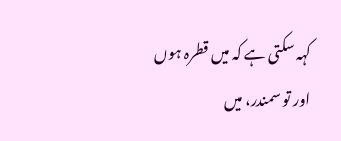کہہ سکتی ہے کہ میں قطرہ ہوں اور تو سمندر، میں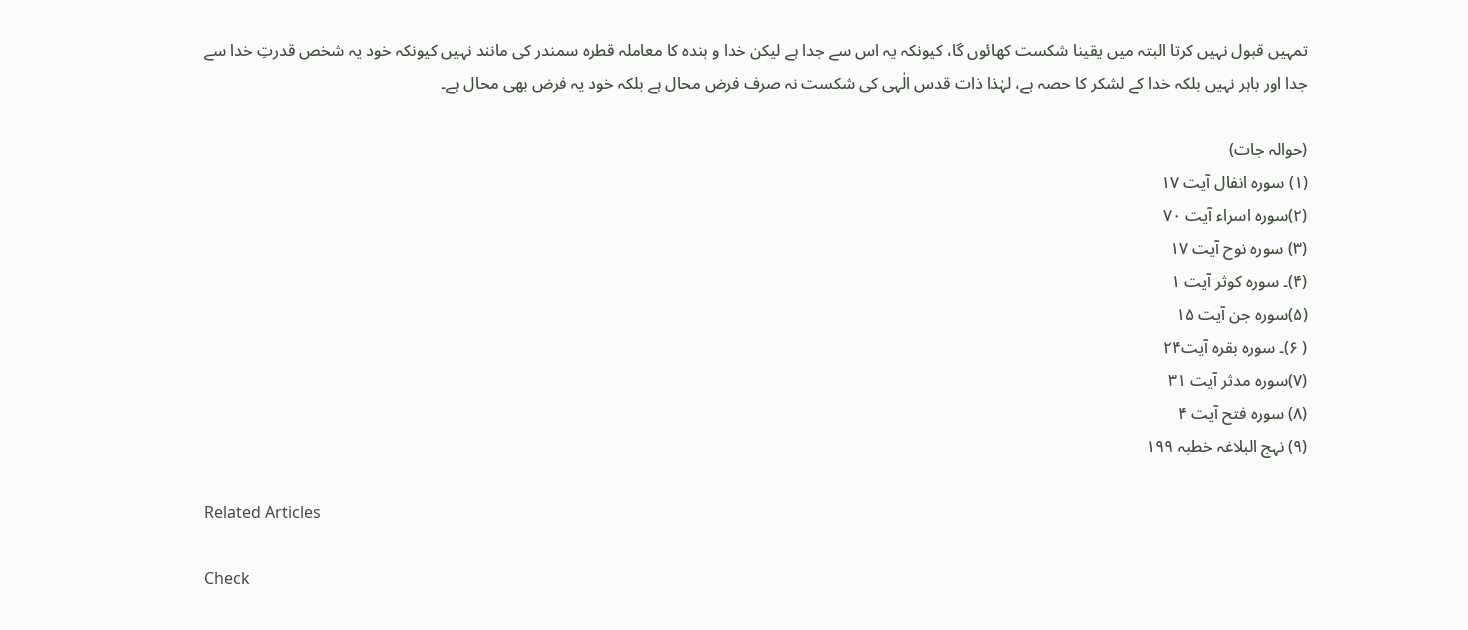تمہیں قبول نہیں کرتا البتہ میں یقینا شکست کھائوں گا، کیونکہ یہ اس سے جدا ہے لیکن خدا و بندہ کا معاملہ قطرہ سمندر کی مانند نہیں کیونکہ خود یہ شخص قدرتِ خدا سے جدا اور باہر نہیں بلکہ خدا کے لشکر کا حصہ ہے، لہٰذا ذات قدس الٰہی کی شکست نہ صرف فرض محال ہے بلکہ خود یہ فرض بھی محال ہے۔

(حوالہ جات)
(۱) سورہ انفال آیت ۱۷
(۲)سورہ اسراء آیت ۷۰
(۳) سورہ نوح آیت ۱۷
(۴)۔ سورہ کوثر آیت ۱
(۵)سورہ جن آیت ۱۵
( ۶)۔ سورہ بقرہ آیت۲۴
(۷)سورہ مدثر آیت ۳۱
(۸) سورہ فتح آیت ۴
(۹) نہج البلاغہ خطبہ ۱۹۹

Related Articles

Check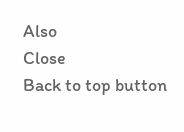Also
Close
Back to top button